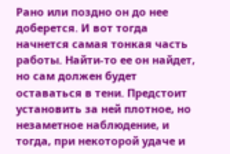Рано или поздно он до нее доберется. И вот тогда начнется самая тонкая часть работы. Найти-то ее он найдет, но сам должен будет оставаться в тени. Предстоит установить за ней плотное, но незаметное наблюдение, и тогда, при некоторой удаче и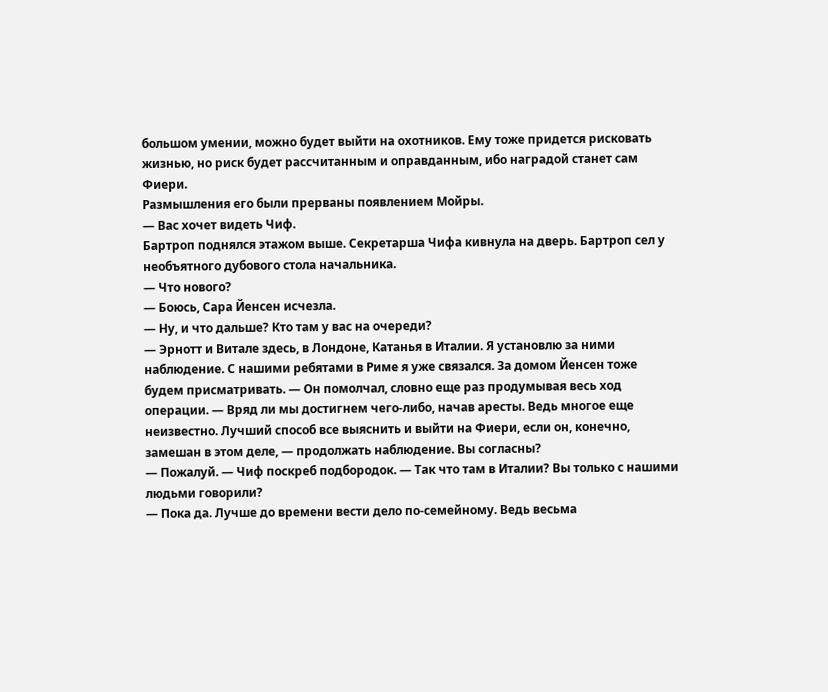большом умении, можно будет выйти на охотников. Ему тоже придется рисковать жизнью, но риск будет рассчитанным и оправданным, ибо наградой станет сам Фиери.
Размышления его были прерваны появлением Мойры.
— Вас хочет видеть Чиф.
Бартроп поднялся этажом выше. Секретарша Чифа кивнула на дверь. Бартроп сел у необъятного дубового стола начальника.
— Что нового?
— Боюсь, Сара Йенсен исчезла.
— Ну, и что дальше? Кто там у вас на очереди?
— Эрнотт и Витале здесь, в Лондоне, Катанья в Италии. Я установлю за ними наблюдение. С нашими ребятами в Риме я уже связался. За домом Йенсен тоже будем присматривать. — Он помолчал, словно еще раз продумывая весь ход операции. — Вряд ли мы достигнем чего-либо, начав аресты. Ведь многое еще неизвестно. Лучший способ все выяснить и выйти на Фиери, если он, конечно, замешан в этом деле, — продолжать наблюдение. Вы согласны?
— Пожалуй. — Чиф поскреб подбородок. — Так что там в Италии? Вы только с нашими людьми говорили?
— Пока да. Лучше до времени вести дело по-семейному. Ведь весьма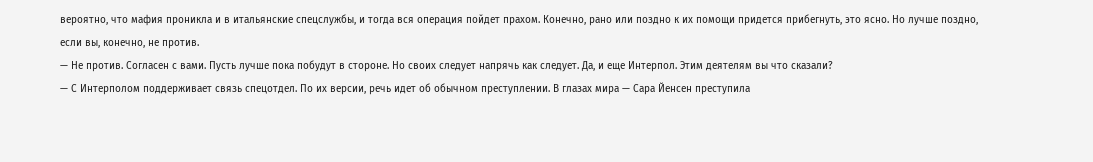вероятно, что мафия проникла и в итальянские спецслужбы, и тогда вся операция пойдет прахом. Конечно, рано или поздно к их помощи придется прибегнуть, это ясно. Но лучше поздно, если вы, конечно, не против.
— Не против. Согласен с вами. Пусть лучше пока побудут в стороне. Но своих следует напрячь как следует. Да, и еще Интерпол. Этим деятелям вы что сказали?
— С Интерполом поддерживает связь спецотдел. По их версии, речь идет об обычном преступлении. В глазах мира — Сара Йенсен преступила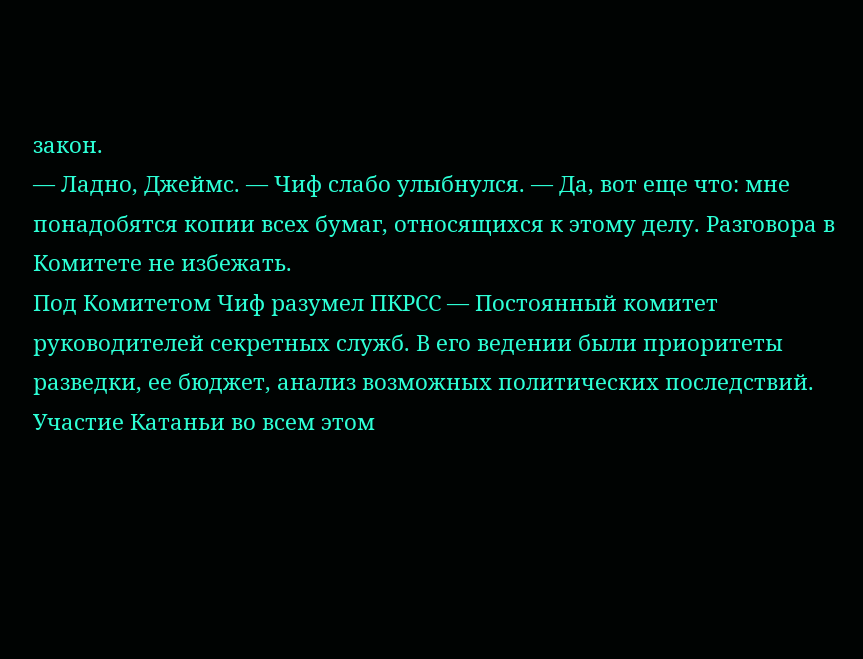закон.
— Ладно, Джеймс. — Чиф слабо улыбнулся. — Да, вот еще что: мне понадобятся копии всех бумаг, относящихся к этому делу. Разговора в Комитете не избежать.
Под Комитетом Чиф разумел ПКРСС — Постоянный комитет руководителей секретных служб. В его ведении были приоритеты разведки, ее бюджет, анализ возможных политических последствий. Участие Катаньи во всем этом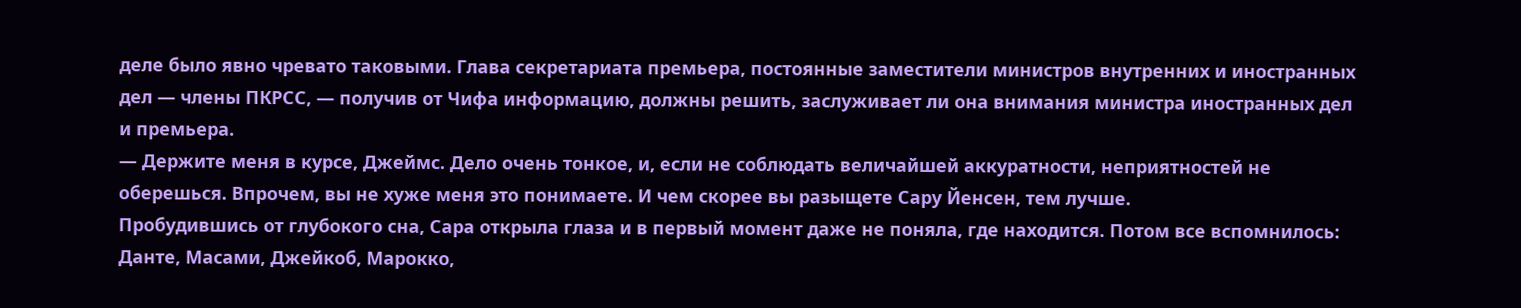деле было явно чревато таковыми. Глава секретариата премьера, постоянные заместители министров внутренних и иностранных дел — члены ПКРСС, — получив от Чифа информацию, должны решить, заслуживает ли она внимания министра иностранных дел и премьера.
— Держите меня в курсе, Джеймс. Дело очень тонкое, и, если не соблюдать величайшей аккуратности, неприятностей не оберешься. Впрочем, вы не хуже меня это понимаете. И чем скорее вы разыщете Сару Йенсен, тем лучше.
Пробудившись от глубокого сна, Сара открыла глаза и в первый момент даже не поняла, где находится. Потом все вспомнилось: Данте, Масами, Джейкоб, Марокко,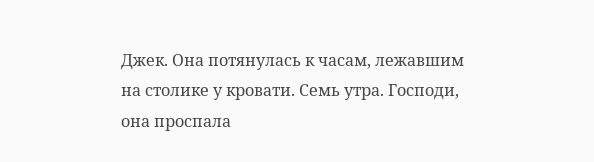Джек. Она потянулась к часам, лежавшим на столике у кровати. Семь утра. Господи, она проспала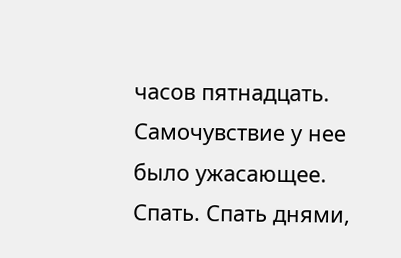часов пятнадцать. Самочувствие у нее было ужасающее. Спать. Спать днями,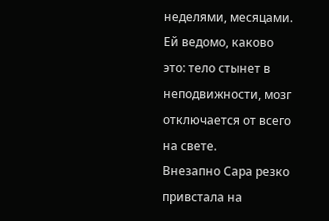неделями, месяцами. Ей ведомо, каково это: тело стынет в неподвижности, мозг отключается от всего на свете.
Внезапно Сара резко привстала на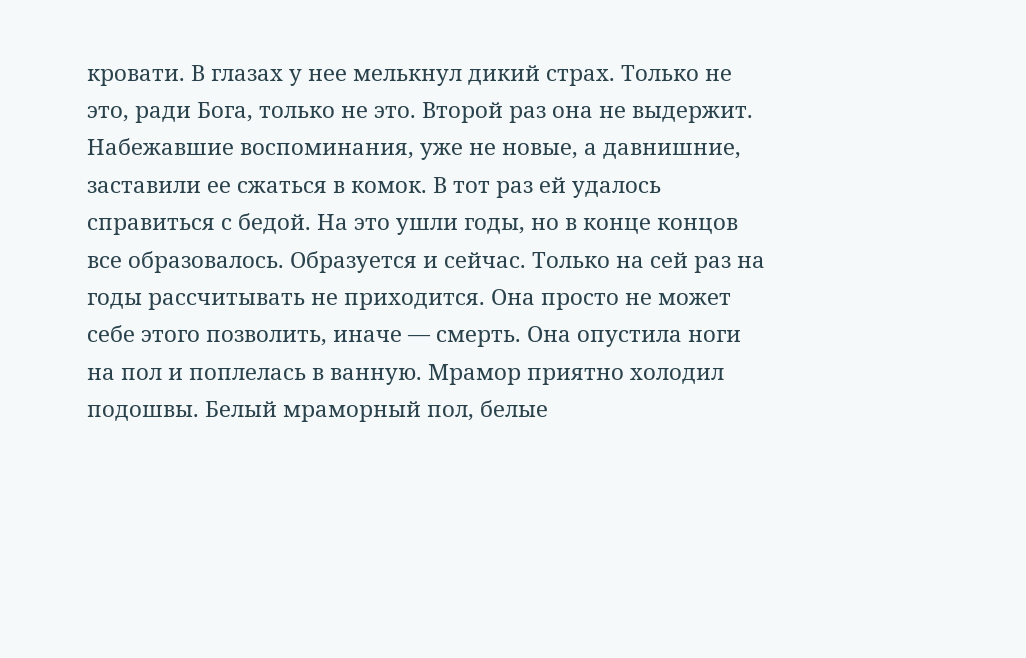кровати. В глазах у нее мелькнул дикий страх. Только не это, ради Бога, только не это. Второй раз она не выдержит. Набежавшие воспоминания, уже не новые, а давнишние, заставили ее сжаться в комок. В тот раз ей удалось справиться с бедой. На это ушли годы, но в конце концов все образовалось. Образуется и сейчас. Только на сей раз на годы рассчитывать не приходится. Она просто не может себе этого позволить, иначе — смерть. Она опустила ноги на пол и поплелась в ванную. Мрамор приятно холодил подошвы. Белый мраморный пол, белые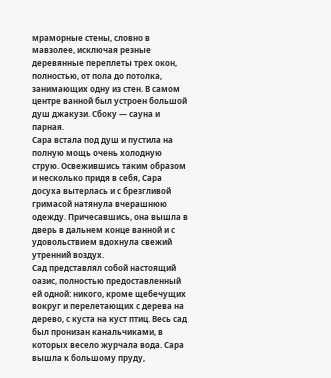мраморные стены, словно в мавзолее, исключая резные деревянные переплеты трех окон, полностью, от пола до потолка, занимающих одну из стен. В самом центре ванной был устроен большой душ джакузи. Сбоку — сауна и парная.
Сара встала под душ и пустила на полную мощь очень холодную струю. Освежившись таким образом и несколько придя в себя, Сара досуха вытерлась и с брезгливой гримасой натянула вчерашнюю одежду. Причесавшись, она вышла в дверь в дальнем конце ванной и с удовольствием вдохнула свежий утренний воздух.
Сад представлял собой настоящий оазис, полностью предоставленный ей одной: никого, кроме щебечущих вокруг и перелетающих с дерева на дерево, с куста на куст птиц. Весь сад был пронизан канальчиками, в которых весело журчала вода. Сара вышла к большому пруду,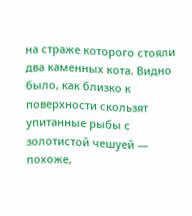на страже которого стояли два каменных кота. Видно было, как близко к поверхности скользят упитанные рыбы с золотистой чешуей — похоже,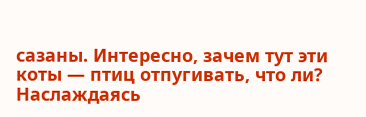сазаны. Интересно, зачем тут эти коты — птиц отпугивать, что ли? Наслаждаясь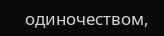одиночеством,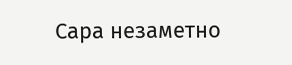Сара незаметно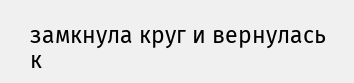замкнула круг и вернулась к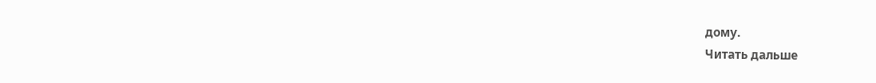дому.
Читать дальше